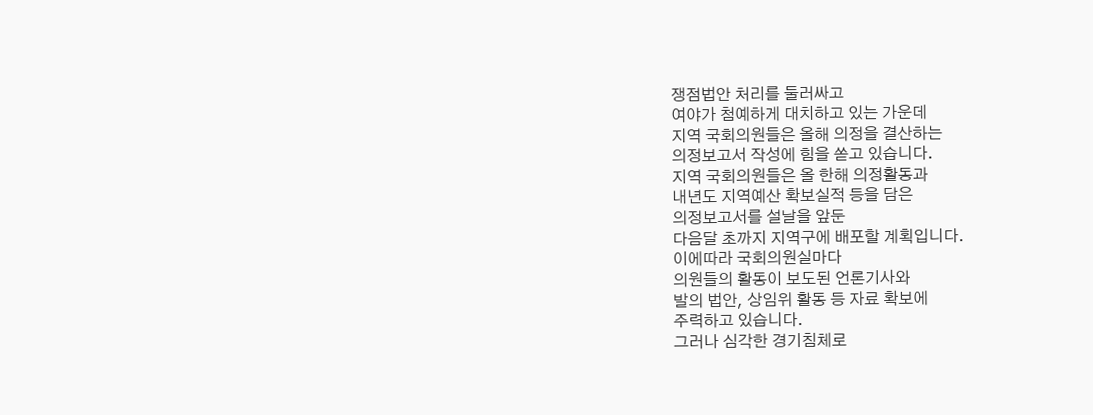쟁점법안 처리를 둘러싸고
여야가 첨예하게 대치하고 있는 가운데
지역 국회의원들은 올해 의정을 결산하는
의정보고서 작성에 힘을 쏟고 있습니다.
지역 국회의원들은 올 한해 의정활동과
내년도 지역예산 확보실적 등을 담은
의정보고서를 설날을 앞둔
다음달 초까지 지역구에 배포할 계획입니다.
이에따라 국회의원실마다
의원들의 활동이 보도된 언론기사와
발의 법안, 상임위 활동 등 자료 확보에
주력하고 있습니다.
그러나 심각한 경기침체로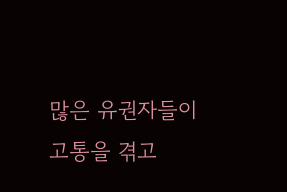많은 유권자들이
고통을 겪고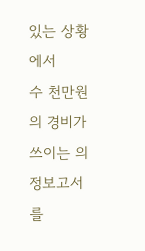있는 상황에서
수 천만원의 경비가 쓰이는 의정보고서를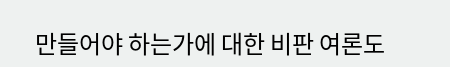만들어야 하는가에 대한 비판 여론도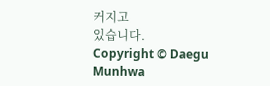커지고
있습니다.
Copyright © Daegu Munhwa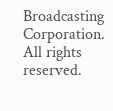Broadcasting Corporation. All rights reserved.